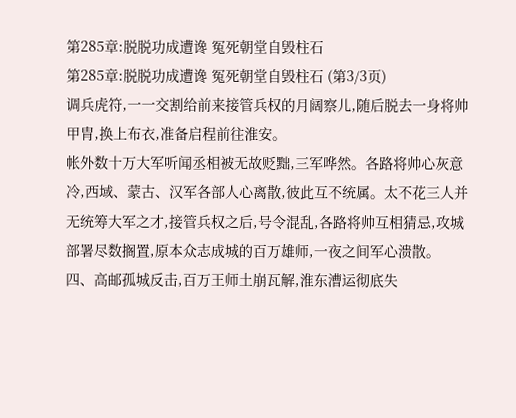第285章:脱脱功成遭谗 冤死朝堂自毁柱石
第285章:脱脱功成遭谗 冤死朝堂自毁柱石 (第3/3页)
调兵虎符,一一交割给前来接管兵权的月阔察儿,随后脱去一身将帅甲胄,换上布衣,准备启程前往淮安。
帐外数十万大军听闻丞相被无故贬黜,三军哗然。各路将帅心灰意冷,西域、蒙古、汉军各部人心离散,彼此互不统属。太不花三人并无统筹大军之才,接管兵权之后,号令混乱,各路将帅互相猜忌,攻城部署尽数搁置,原本众志成城的百万雄师,一夜之间军心溃散。
四、高邮孤城反击,百万王师土崩瓦解,淮东漕运彻底失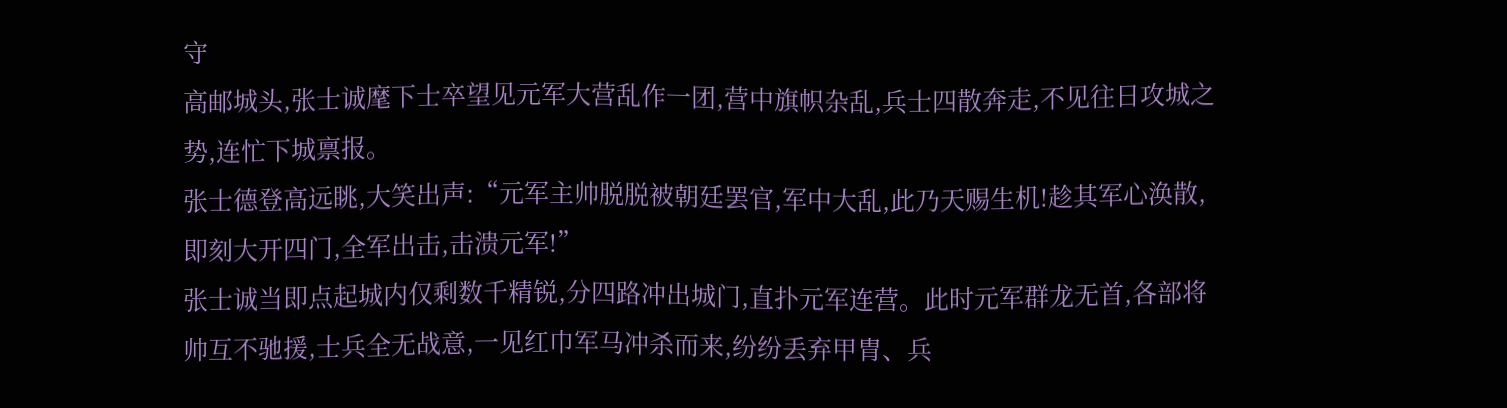守
高邮城头,张士诚麾下士卒望见元军大营乱作一团,营中旗帜杂乱,兵士四散奔走,不见往日攻城之势,连忙下城禀报。
张士德登高远眺,大笑出声:“元军主帅脱脱被朝廷罢官,军中大乱,此乃天赐生机!趁其军心涣散,即刻大开四门,全军出击,击溃元军!”
张士诚当即点起城内仅剩数千精锐,分四路冲出城门,直扑元军连营。此时元军群龙无首,各部将帅互不驰援,士兵全无战意,一见红巾军马冲杀而来,纷纷丢弃甲胄、兵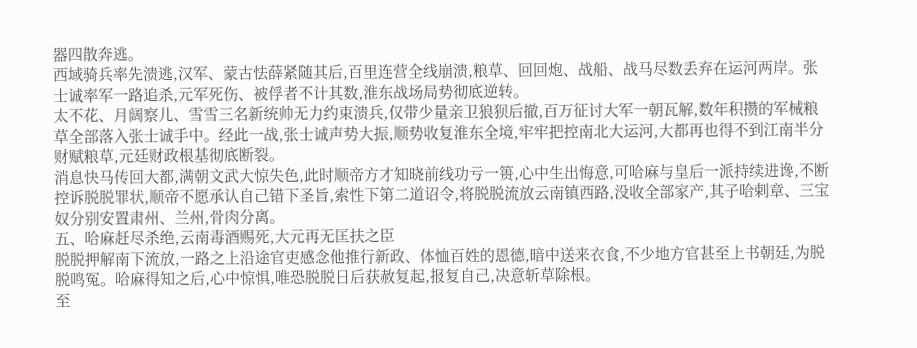器四散奔逃。
西域骑兵率先溃逃,汉军、蒙古怯薛紧随其后,百里连营全线崩溃,粮草、回回炮、战船、战马尽数丢弃在运河两岸。张士诚率军一路追杀,元军死伤、被俘者不计其数,淮东战场局势彻底逆转。
太不花、月阔察儿、雪雪三名新统帅无力约束溃兵,仅带少量亲卫狼狈后撤,百万征讨大军一朝瓦解,数年积攒的军械粮草全部落入张士诚手中。经此一战,张士诚声势大振,顺势收复淮东全境,牢牢把控南北大运河,大都再也得不到江南半分财赋粮草,元廷财政根基彻底断裂。
消息快马传回大都,满朝文武大惊失色,此时顺帝方才知晓前线功亏一篑,心中生出悔意,可哈麻与皇后一派持续进谗,不断控诉脱脱罪状,顺帝不愿承认自己错下圣旨,索性下第二道诏令,将脱脱流放云南镇西路,没收全部家产,其子哈剌章、三宝奴分别安置肃州、兰州,骨肉分离。
五、哈麻赶尽杀绝,云南毒酒赐死,大元再无匡扶之臣
脱脱押解南下流放,一路之上沿途官吏感念他推行新政、体恤百姓的恩德,暗中送来衣食,不少地方官甚至上书朝廷,为脱脱鸣冤。哈麻得知之后,心中惊惧,唯恐脱脱日后获赦复起,报复自己,决意斩草除根。
至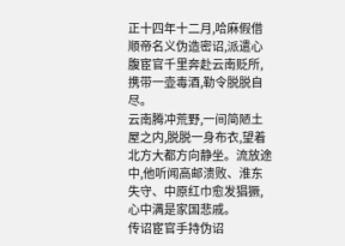正十四年十二月,哈麻假借顺帝名义伪造密诏,派遣心腹宦官千里奔赴云南贬所,携带一壶毒酒,勒令脱脱自尽。
云南腾冲荒野,一间简陋土屋之内,脱脱一身布衣,望着北方大都方向静坐。流放途中,他听闻高邮溃败、淮东失守、中原红巾愈发猖獗,心中满是家国悲戚。
传诏宦官手持伪诏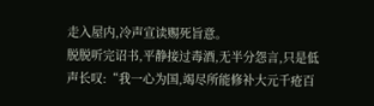走入屋内,冷声宣读赐死旨意。
脱脱听完诏书,平静接过毒酒,无半分怨言,只是低声长叹:“我一心为国,竭尽所能修补大元千疮百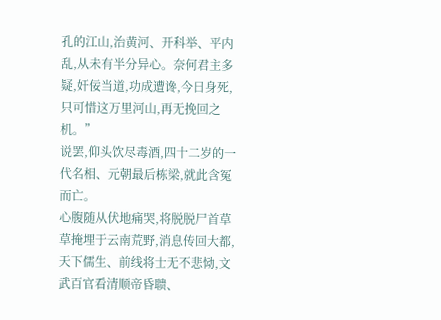孔的江山,治黄河、开科举、平内乱,从未有半分异心。奈何君主多疑,奸佞当道,功成遭谗,今日身死,只可惜这万里河山,再无挽回之机。”
说罢,仰头饮尽毒酒,四十二岁的一代名相、元朝最后栋梁,就此含冤而亡。
心腹随从伏地痛哭,将脱脱尸首草草掩埋于云南荒野,消息传回大都,天下儒生、前线将士无不悲恸,文武百官看清顺帝昏聩、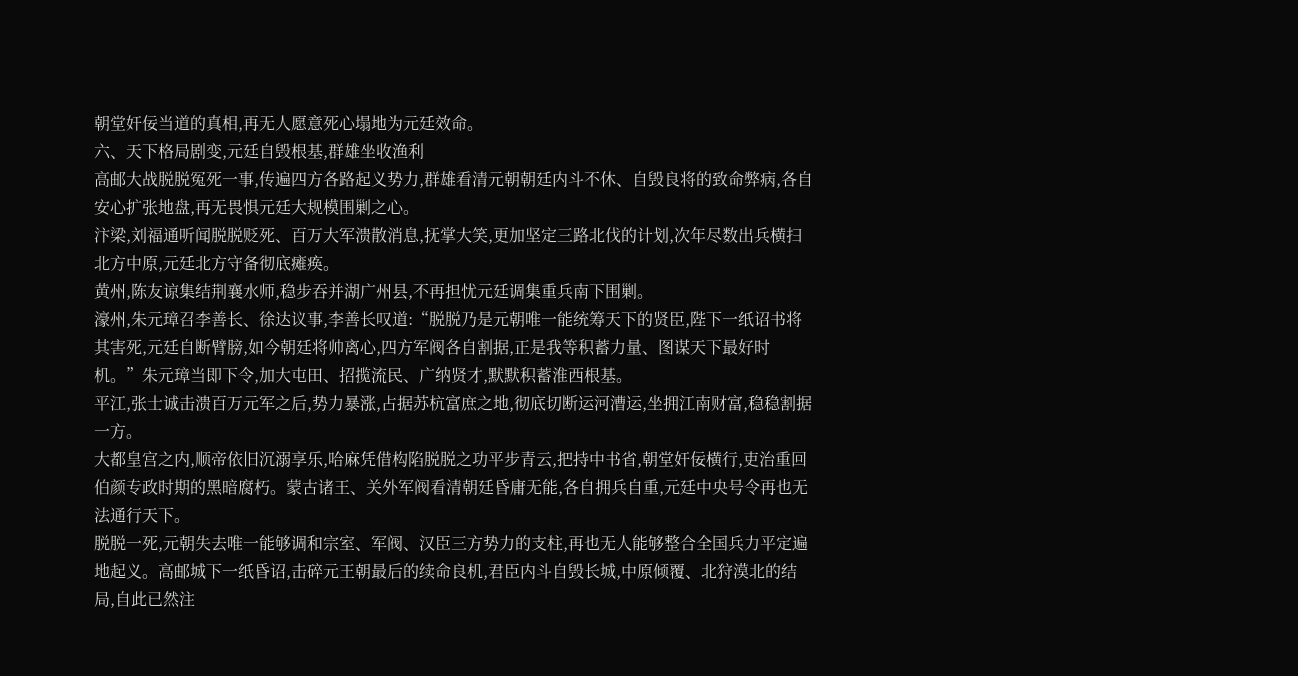朝堂奸佞当道的真相,再无人愿意死心塌地为元廷效命。
六、天下格局剧变,元廷自毁根基,群雄坐收渔利
高邮大战脱脱冤死一事,传遍四方各路起义势力,群雄看清元朝朝廷内斗不休、自毁良将的致命弊病,各自安心扩张地盘,再无畏惧元廷大规模围剿之心。
汴梁,刘福通听闻脱脱贬死、百万大军溃散消息,抚掌大笑,更加坚定三路北伐的计划,次年尽数出兵横扫北方中原,元廷北方守备彻底瘫痪。
黄州,陈友谅集结荆襄水师,稳步吞并湖广州县,不再担忧元廷调集重兵南下围剿。
濠州,朱元璋召李善长、徐达议事,李善长叹道:“脱脱乃是元朝唯一能统筹天下的贤臣,陛下一纸诏书将其害死,元廷自断臂膀,如今朝廷将帅离心,四方军阀各自割据,正是我等积蓄力量、图谋天下最好时机。”朱元璋当即下令,加大屯田、招揽流民、广纳贤才,默默积蓄淮西根基。
平江,张士诚击溃百万元军之后,势力暴涨,占据苏杭富庶之地,彻底切断运河漕运,坐拥江南财富,稳稳割据一方。
大都皇宫之内,顺帝依旧沉溺享乐,哈麻凭借构陷脱脱之功平步青云,把持中书省,朝堂奸佞横行,吏治重回伯颜专政时期的黑暗腐朽。蒙古诸王、关外军阀看清朝廷昏庸无能,各自拥兵自重,元廷中央号令再也无法通行天下。
脱脱一死,元朝失去唯一能够调和宗室、军阀、汉臣三方势力的支柱,再也无人能够整合全国兵力平定遍地起义。高邮城下一纸昏诏,击碎元王朝最后的续命良机,君臣内斗自毁长城,中原倾覆、北狩漠北的结局,自此已然注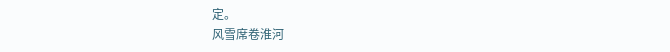定。
风雪席卷淮河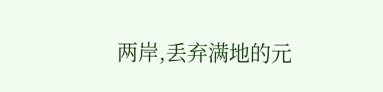两岸,丢弃满地的元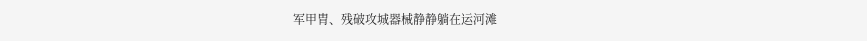军甲胄、残破攻城器械静静躺在运河滩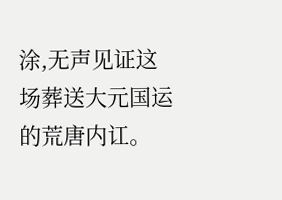涂,无声见证这场葬送大元国运的荒唐内讧。